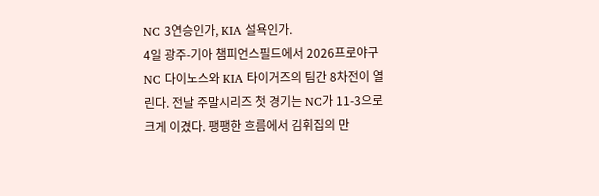NC 3연승인가, KIA 설욕인가.
4일 광주-기아 챔피언스필드에서 2026프로야구 NC 다이노스와 KIA 타이거즈의 팀간 8차전이 열린다. 전날 주말시리즈 첫 경기는 NC가 11-3으로 크게 이겼다. 팽팽한 흐름에서 김휘집의 만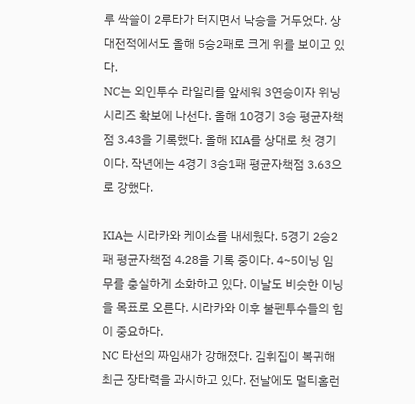루 싹쓸이 2루타가 터지면서 낙승을 거두었다. 상대전적에서도 올해 5승2패로 크게 위를 보이고 있다.
NC는 외인투수 라일리를 앞세워 3연승이자 위닝시리즈 확보에 나선다. 올해 10경기 3승 평균자책점 3.43을 기록했다. 올해 KIA를 상대로 첫 경기이다. 작년에는 4경기 3승1패 평균자책점 3.63으로 강했다.

KIA는 시라카와 케이쇼를 내세웠다. 5경기 2승2패 평균자책점 4.28을 기록 중이다. 4~5이닝 임무를 충실하게 소화하고 있다. 이날도 비슷한 이닝을 목표로 오른다. 시라카와 이후 불펜투수들의 힘이 중요하다.
NC 타선의 짜임새가 강해졌다. 김휘집이 복귀해 최근 장타력을 과시하고 있다. 전날에도 멀티홈런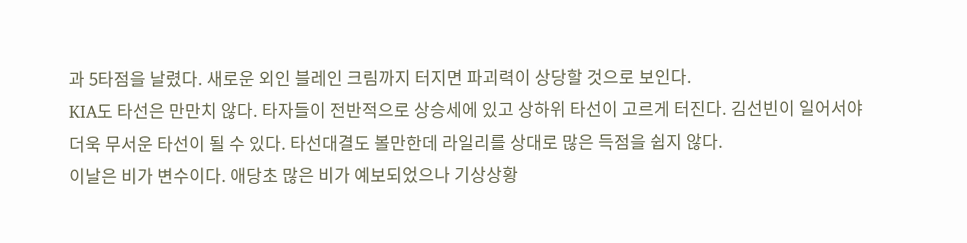과 5타점을 날렸다. 새로운 외인 블레인 크림까지 터지면 파괴력이 상당할 것으로 보인다.
KIA도 타선은 만만치 않다. 타자들이 전반적으로 상승세에 있고 상하위 타선이 고르게 터진다. 김선빈이 일어서야 더욱 무서운 타선이 될 수 있다. 타선대결도 볼만한데 라일리를 상대로 많은 득점을 쉽지 않다.
이날은 비가 변수이다. 애당초 많은 비가 예보되었으나 기상상황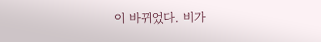이 바뀌었다. 비가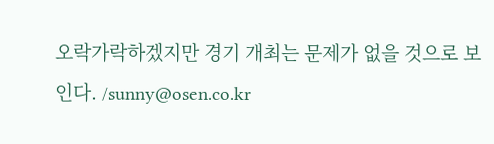오락가락하겠지만 경기 개최는 문제가 없을 것으로 보인다. /sunny@osen.co.kr